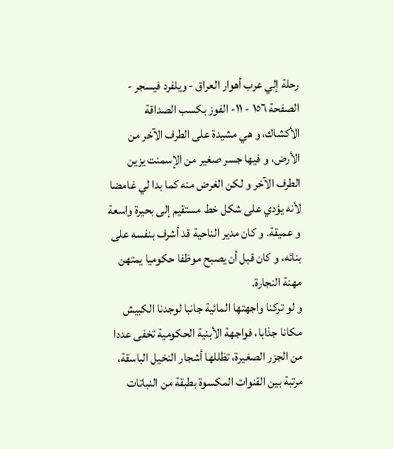رحلة إلي عرب أهوار العراق - ويلفرد فيسجر - الصفحة ١٥٦ - ١١- الفوز بكسب الصداقة
الأكشاك، و هي مشيدة على الطرف الآخر من الأرض، و فيها جسر صغير من الإسمنت يزين الطرف الآخر و لكن الغرض منه كما بدا لي غامضا لأنه يؤدي على شكل خط مستقيم إلى بحيرة واسعة و عميقة. و كان مدير الناحية قد أشرف بنفسه على بنائه، و كان قبل أن يصبح موظفا حكوميا يمتهن مهنة النجارة.
و لو تركنا واجهتها المائية جانبا لوجدنا الكبيش مكانا جذابا، فواجهة الأبنية الحكومية تخفى عددا من الجزر الصغيرة، تظللها أشجار النخيل الباسقة، مرتبة بين القنوات المكسوة بطبقة من النباتات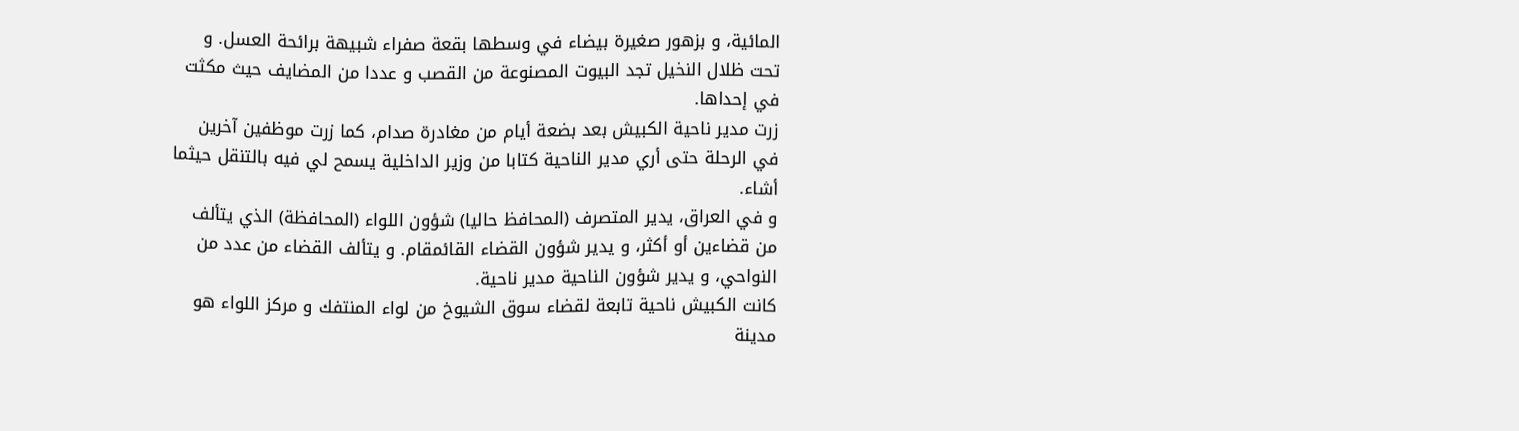المائية، و بزهور صغيرة بيضاء في وسطها بقعة صفراء شبيهة برائحة العسل. و تحت ظلال النخيل تجد البيوت المصنوعة من القصب و عددا من المضايف حيث مكثت في إحداها.
زرت مدير ناحية الكبيش بعد بضعة أيام من مغادرة صدام، كما زرت موظفين آخرين في الرحلة حتى أري مدير الناحية كتابا من وزير الداخلية يسمح لي فيه بالتنقل حيثما أشاء.
و في العراق، يدير المتصرف (المحافظ حاليا) شؤون اللواء (المحافظة) الذي يتألف من قضاءين أو أكثر، و يدير شؤون القضاء القائمقام. و يتألف القضاء من عدد من النواحي، و يدير شؤون الناحية مدير ناحية.
كانت الكبيش ناحية تابعة لقضاء سوق الشيوخ من لواء المنتفك و مركز اللواء هو مدينة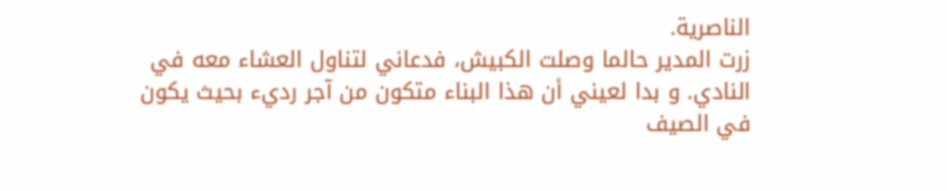الناصرية.
زرت المدير حالما وصلت الكبيش، فدعاني لتناول العشاء معه في النادي. و بدا لعيني أن هذا البناء متكون من آجر رديء بحيث يكون في الصيف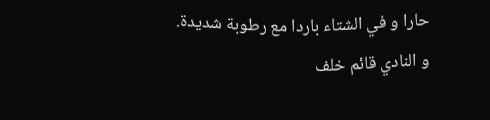حارا و في الشتاء باردا مع رطوبة شديدة.
و النادي قائم خلف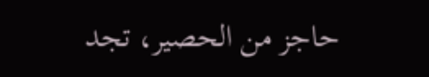حاجز من الحصير، تجد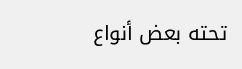تحته بعض أنواع